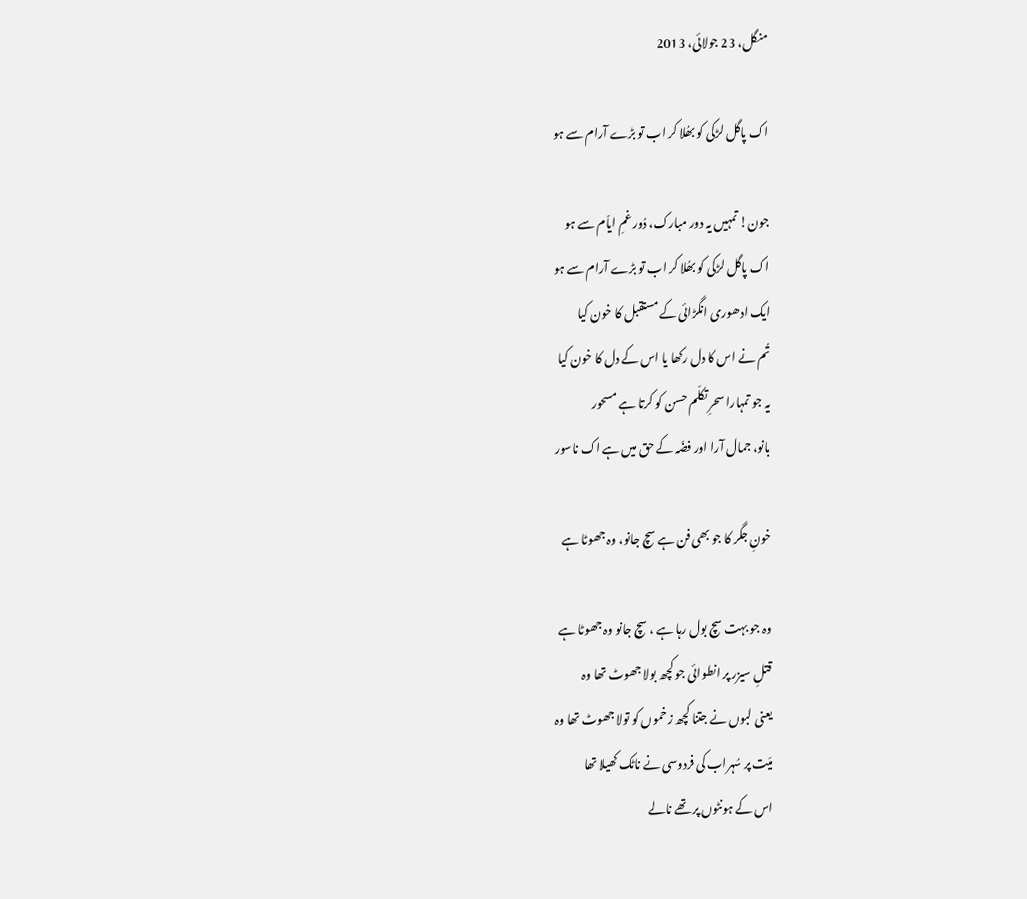منگل، 23 جولائی، 2013

اک پاگل لڑکی کو بھُلا کر اب تو بڑے آرام سے ہو

جون! تمہیں یہ دور مبارک، دُور غمِ ایاّم سے ہو
اک پاگل لڑکی کو بھُلا کر اب تو بڑے آرام سے ہو
ایک ادھوری انگڑائی کے مستقبل کا خون کیا
تُم نے اس کا دل رکھا یا اس کے دل کا خون کیا
یہ جو تمہارا سحرِ تکلّم حسن کو کرتا ہے مسحور
بانو، جمال آرا اور فضّہ کے حق میں ہے اک ناسور

خونِ جگر کا جو بھی فن ہے سچ جانو، وہ جھوٹا ہے

وہ جو بہت سچ بول رہا ہے ، سچ جانو وہ جھوٹا ہے
قتلِ سیزر پر انطوائی جو کچھ بولا جھوٹ تھا وہ
یعنی لبوں نے جتنا کچھ زخموں کو تولا جھوٹ تھا وہ
میّت پر سُہراب کی فردوسی نے ناٹک کھیلا تھا
اس کے ہونٹوں پر تھے نالے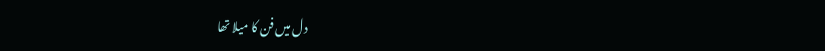دل میں فن کا میلا تھا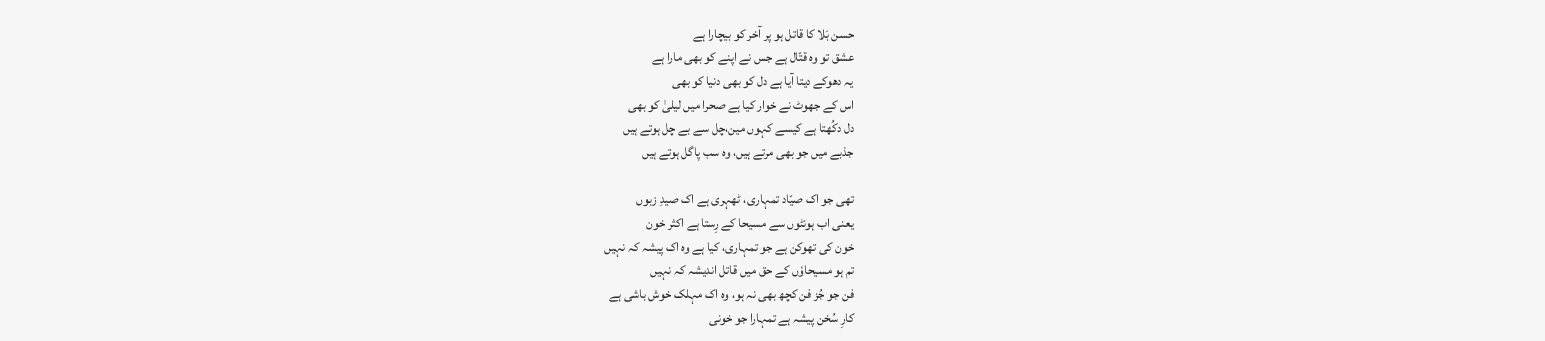حسن بَلا کا قاتل ہو پر آخر کو بیچارا ہے
عشق تو وہ قتّال ہے جس نے اپنے کو بھی مارا ہے
یہ دھوکے دیتا آیا ہے دل کو بھی دنیا کو بھی
اس کے جھوٹ نے خوار کیا ہے صحرا میں لیلیٰ کو بھی
دل دکُھتا ہے کیسے کہوں مین،چل سے بے چل ہوتے ہیں
جذبے میں جو بھی مرتے ہیں، وہ سب پاگل ہوتے ہیں

تھی جو اک صیّاد تمہاری، ٹھہری ہے اک صیدِ زبوں
یعنی اب ہونٹوں سے مسیحا کے رِستا ہے اکثر خون
خون کی تھوکن ہے جو تمہاری، کیا ہے وہ اک پیشہ کہ نہیں
تم ہو مسیحاوٗں کے حق میں قاتل اندیشہ کہ نہیں
فن جو جُز فن کچھ بھی نہ ہو، وہ اک مہلک خوش باشی ہے
کارِ سُخن پیشہ ہے تمہارا جو خونی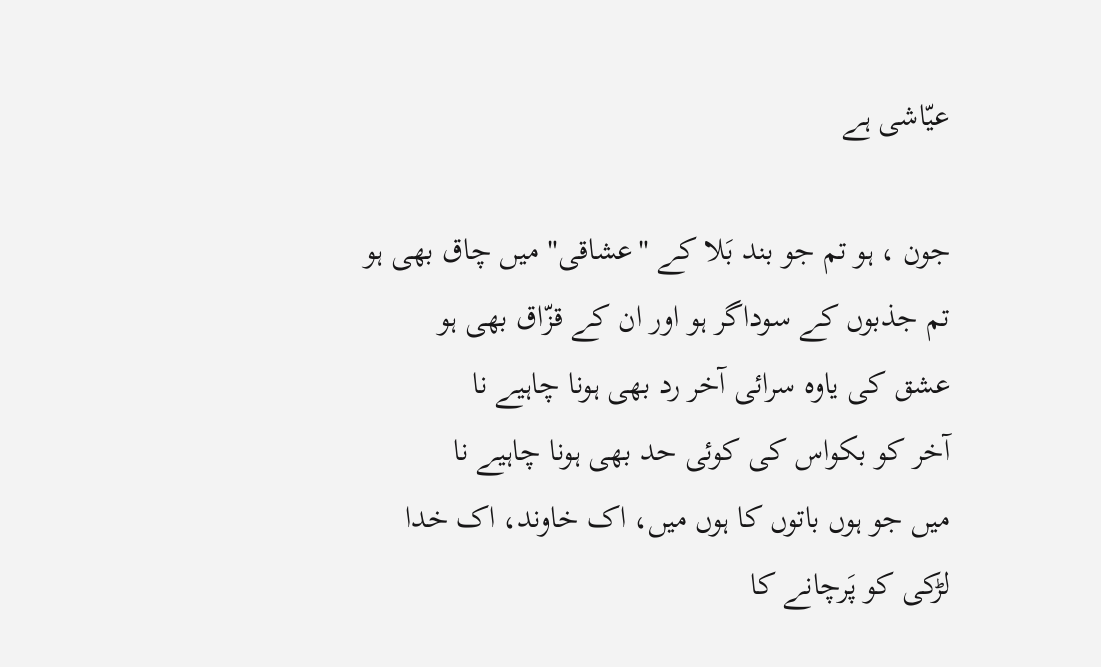عیّاشی ہے

جون ، ہو تم جو بند بَلا کے "عشاقی" میں چاق بھی ہو
تم جذبوں کے سوداگر ہو اور ان کے قزّاق بھی ہو
عشق کی یاوہ سرائی آخر رد بھی ہونا چاہیے نا
آخر کو بکواس کی کوئی حد بھی ہونا چاہیے نا
میں جو ہوں باتوں کا ہوں میں، اک خاوند، اک خدا
لڑکی کو پَرچانے کا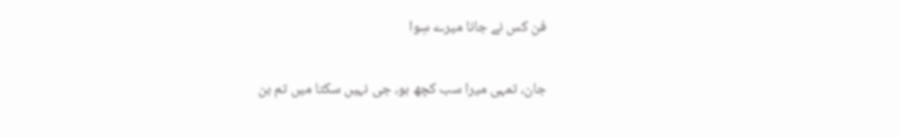فن کس نے جانا میرے سِوا

جان، تمہی میرا سب کچھ ہو، جی نہیں سکتا میں تم بن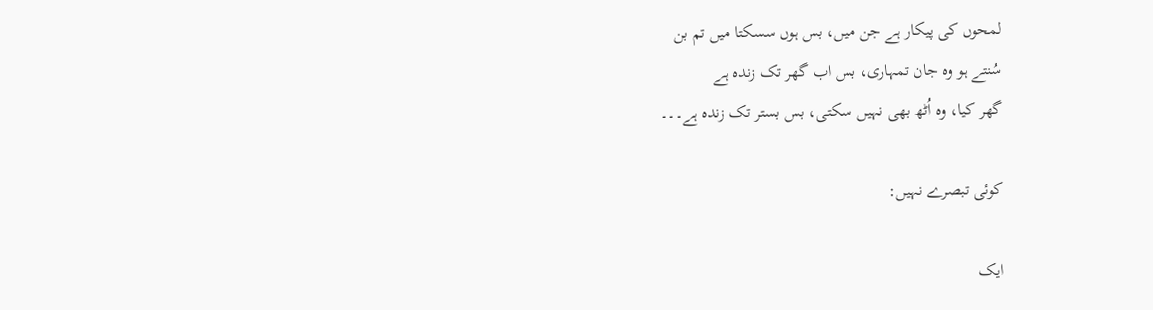لمحوں کی پیکار ہے جن میں، بس ہوں سسکتا میں تم بن
سُنتے ہو وہ جان تمہاری، بس اب گھر تک زندہ ہے
گھر کیا، وہ اُٹھ بھی نہیں سکتی، بس بستر تک زندہ ہے۔۔۔

کوئی تبصرے نہیں:

ایک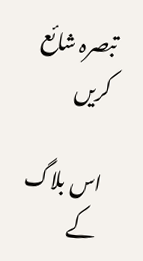تبصرہ شائع کریں

اس بلاگ کے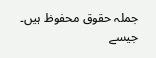جملہ حقوق محفوظ ہیں۔ جیسے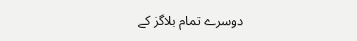دوسرے تمام بلاگز کے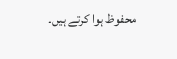محفوظ ہوا کرتے ہیں۔